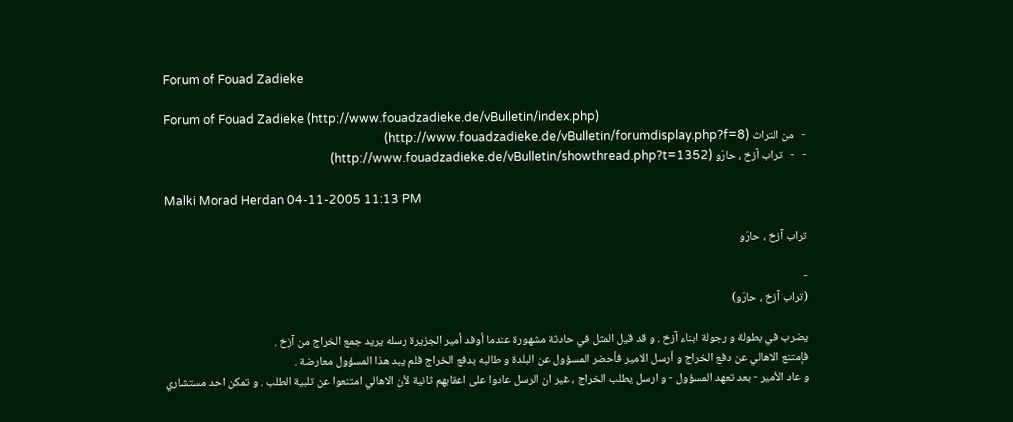Forum of Fouad Zadieke

Forum of Fouad Zadieke (http://www.fouadzadieke.de/vBulletin/index.php)
-   من التراث (http://www.fouadzadieke.de/vBulletin/forumdisplay.php?f=8)
-   -   تراب آزخ ، حارّو (http://www.fouadzadieke.de/vBulletin/showthread.php?t=1352)

Malki Morad Herdan 04-11-2005 11:13 PM

تراب آزخ ، حارّو

-
(تراب آزخ ، حارّو)

يضرب في بطولة و رجولة ابناء آزخ . و قد قيل المثل في حادثة مشهورة عندما أوفد أمير الجزيرة رسله يريد جمع الخراج من آزخ .
فإمتنع الاهالي عن دفع الخراج و أرسل الامير فأحضر المسؤول عن البلدة و طالبه بدفع الخراج فلم يبد هذا المسؤول معارضة .
و عاد الأمير - بعد تعهد المسؤول - و ارسل يطلب الخراج ، غير ان الرسل عادوا على اعقابهم ثانية لأن الاهالي امتنعوا عن تلبية الطلب . و تمكن احد مستشاري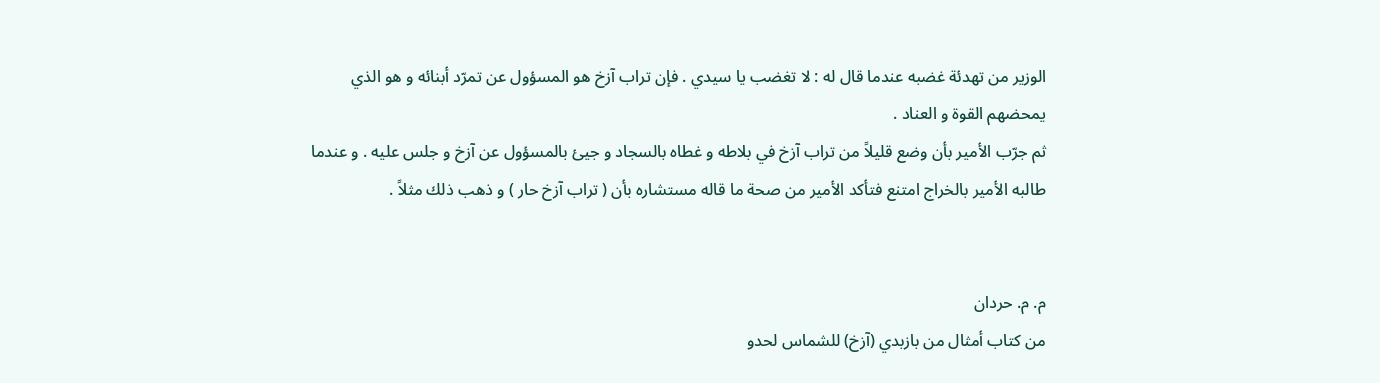الوزير من تهدئة غضبه عندما قال له : لا تغضب يا سيدي . فإن تراب آزخ هو المسؤول عن تمرّد أبنائه و هو الذي يمحضهم القوة و العناد .
ثم جرّب الأمير بأن وضع قليلاً من تراب آزخ في بلاطه و غطاه بالسجاد و جيئ بالمسؤول عن آزخ و جلس عليه . و عندما طالبه الأمير بالخراج امتنع فتأكد الأمير من صحة ما قاله مستشاره بأن ( تراب آزخ حار ) و ذهب ذلك مثلاً .


م. م. حردان
من كتاب أمثال من بازبدي (آزخ) للشماس لحدو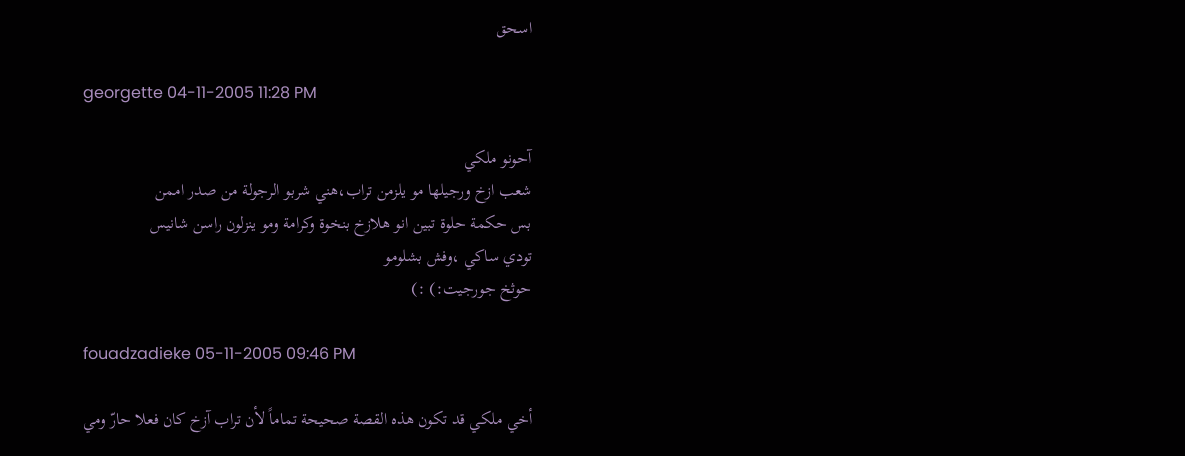اسحق

georgette 04-11-2005 11:28 PM

آحونو ملكي
شعب ازخ ورجيلها مو يلزمن تراب،هني شربو الرجولة من صدر اممن
بس حكمة حلوة تبين انو هلازخ بنخوة وكرامة ومو ينزلون راسن شانيس
تودي ساكي ،وفش بشلومو
حوثخ جورجيت:) :)

fouadzadieke 05-11-2005 09:46 PM

أخي ملكي قد تكون هذه القصة صحيحة تماماً لأن تراب آزخ كان فعلا حارّ ومي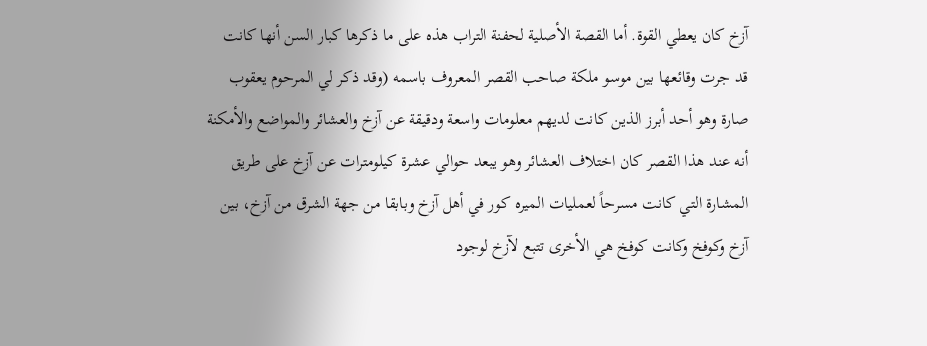آزخ كان يعطي القوة. أما القصة الأصلية لحفنة التراب هذه على ما ذكرها كبار السن أنها كانت قد جرت وقائعها بين موسو ملكة صاحب القصر المعروف باسمه (وقد ذكر لي المرحوم يعقوب صارة وهو أحد أبرز الذين كانت لديهم معلومات واسعة ودقيقة عن آزخ والعشائر والمواضع والأمكنة أنه عند هذا القصر كان اختلاف العشائر وهو يبعد حوالي عشرة كيلومترات عن آزخ على طريق المشارة التي كانت مسرحاً لعمليات الميره كور في أهل آزخ وبابقا من جهة الشرق من آزخ، بين آزخ وكوفخ وكانت كوفخ هي الأخرى تتبع لآزخ لوجود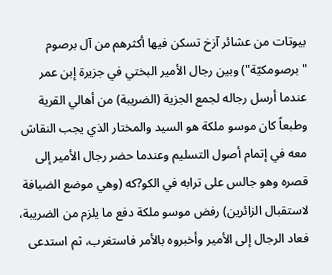بيوتات من عشائر آزخ تسكن فيها أكثرهم من آل برصوم "برصومكيّة") وبين رجال الأمير البختي في جزيرة إبن عمر عندما أرسل رجاله لجمع الجزية (الضريبة) من أهالي القرية وطبعاً كان موسو ملكة هو السيد والمختار الذي يجب النقاش معه في إتمام أصول التسليم وعندما حضر رجال الأمير إلى قصره وهو جالس على ترابه في الكو?كه (وهي موضع الضيافة لاستقبال الزائرين) رفض موسو ملكة دفع ما يلزم من الضريبة، فعاد الرجال إلى الأمير وأخبروه بالأمر فاستغرب، ثم استدعى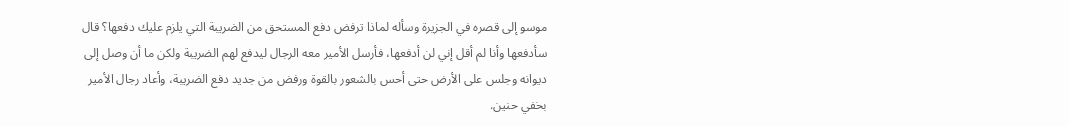موسو إلى قصره في الجزيرة وسأله لماذا ترفض دفع المستحق من الضريبة التي يلزم عليك دفعها؟ قال سأدفعها وأنا لم أقل إني لن أدفعها، فأرسل الأمير معه الرجال ليدفع لهم الضريبة ولكن ما أن وصل إلى ديوانه وجلس على الأرض حتى أحس بالشعور بالقوة ورفض من جديد دفع الضريبة، وأعاد رجال الأمير بخفي حنين.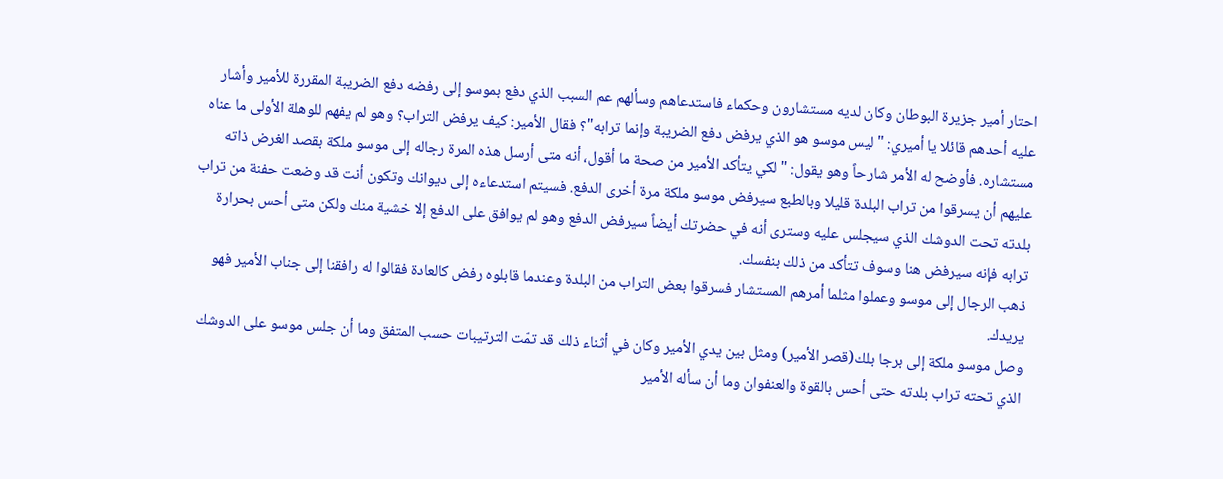احتار أمير جزيرة البوطان وكان لديه مستشارون وحكماء فاستدعاهم وسألهم عم السبب الذي دفع بموسو إلى رفضه دفع الضريبة المقررة للأمير وأشار عليه أحدهم قائلا يا أميري: "ليس موسو هو الذي يرفض دفع الضريبة وإنما ترابه"؟ فقال الأمير: كيف يرفض التراب؟ وهو لم يفهم للوهلة الأولى ما عناه مستشاره. فأوضح له الأمر شارحاً وهو يقول: "لكي يتأكد الأمير من صحة ما أقول، أنه متى أرسل هذه المرة رجاله إلى موسو ملكة بقصد الغرض ذاته عليهم أن يسرقوا من تراب البلدة قليلا وبالطبع سيرفض موسو ملكة مرة أخرى الدفع. فسيتم استدعاءه إلى ديوانك وتكون أنت قد وضعت حفنة من تراب بلدته تحت الدوشك الذي سيجلس عليه وسترى أنه في حضرتك أيضاً سيرفض الدفع وهو لم يوافق على الدفع إلا خشية منك ولكن متى أحس بحرارة ترابه فإنه سيرفض هنا وسوف تتأكد من ذلك بنفسك.
ذهب الرجال إلى موسو وعملوا مثلما أمرهم المستشار فسرقوا بعض التراب من البلدة وعندما قابلوه رفض كالعادة فقالوا له رافقنا إلى جناب الأمير فهو يريدك.
وصل موسو ملكة إلى برجا بلك(قصر الأمير) ومثل بين يدي الأمير وكان في أثناء ذلك قد تمّت الترتيبات حسب المتفق وما أن جلس موسو على الدوشك الذي تحته تراب بلدته حتى أحس بالقوة والعنفوان وما أن سأله الأمير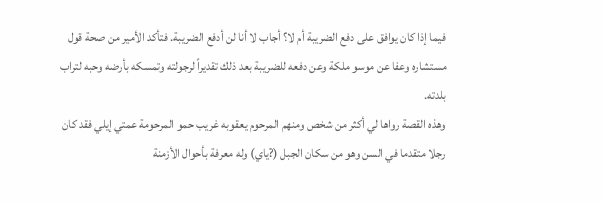فيما إذا كان يوافق على دفع الضريبة أم لا؟ أجاب لا أنا لن أدفع الضريبة. فتأكد الأمير من صحة قول مستشاره وعفا عن موسو ملكة وعن دفعه للضريبة بعد ذلك تقديراً لرجولته وتمسكه بأرضه وحبه لتراب بلدته.
وهذه القصة رواها لي أكثر من شخص ومنهم المرحوم يعقوبه غريب حمو المرحومة عمتي إيلي فقد كان رجلا متقدما في السن وهو من سكان الجبل (?ياي) وله معرفة بأحوال الأزمنة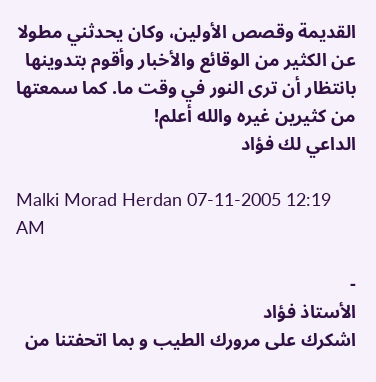القديمة وقصص الأولين، وكان يحدثني مطولا عن الكثير من الوقائع والأخبار وأقوم بتدوينها بانتظار أن ترى النور في وقت ما. كما سمعتها من كثيرين غيره والله أعلم!
الداعي لك فؤاد

Malki Morad Herdan 07-11-2005 12:19 AM

-
الأستاذ فؤاد
اشكرك على مرورك الطيب و بما اتحفتنا من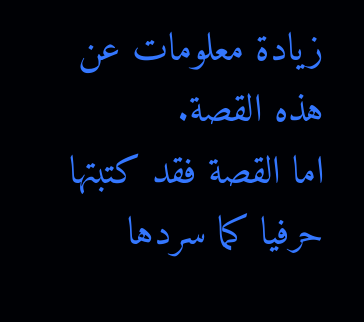زيادة معلومات عن هذه القصة.
اما القصة فقد كتبتها حرفيا كما سردها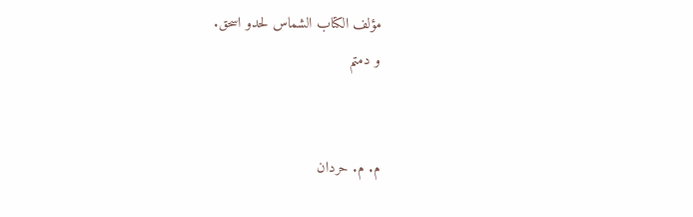مؤلف الكتاب الشماس لحدو اسحق.
و دمتم


م. م. حردان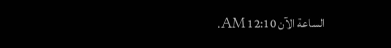الساعة الآن 12:10 AM.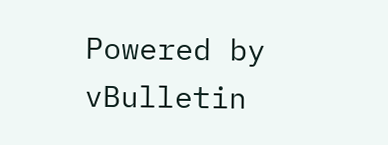Powered by vBulletin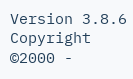Version 3.8.6
Copyright ©2000 -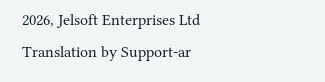2026, Jelsoft Enterprises Ltd
Translation by Support-ar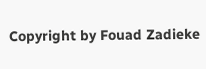Copyright by Fouad Zadieke